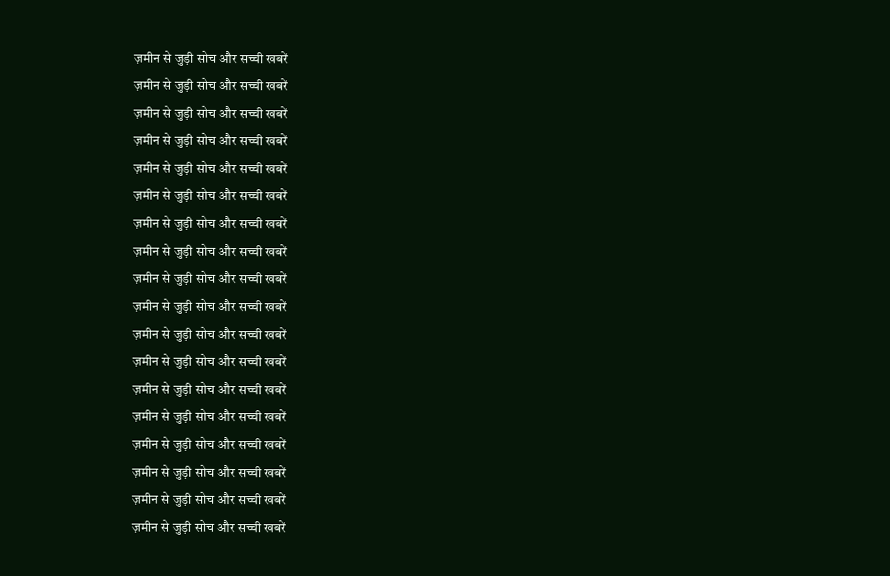ज़मीन से जुड़ी सोच और सच्ची खबरें
ज़मीन से जुड़ी सोच और सच्ची खबरें
ज़मीन से जुड़ी सोच और सच्ची खबरें
ज़मीन से जुड़ी सोच और सच्ची खबरें
ज़मीन से जुड़ी सोच और सच्ची खबरें
ज़मीन से जुड़ी सोच और सच्ची खबरें
ज़मीन से जुड़ी सोच और सच्ची खबरें
ज़मीन से जुड़ी सोच और सच्ची खबरें
ज़मीन से जुड़ी सोच और सच्ची खबरें
ज़मीन से जुड़ी सोच और सच्ची खबरें
ज़मीन से जुड़ी सोच और सच्ची खबरें
ज़मीन से जुड़ी सोच और सच्ची खबरें
ज़मीन से जुड़ी सोच और सच्ची खबरें
ज़मीन से जुड़ी सोच और सच्ची खबरें
ज़मीन से जुड़ी सोच और सच्ची खबरें
ज़मीन से जुड़ी सोच और सच्ची खबरें
ज़मीन से जुड़ी सोच और सच्ची खबरें
ज़मीन से जुड़ी सोच और सच्ची खबरें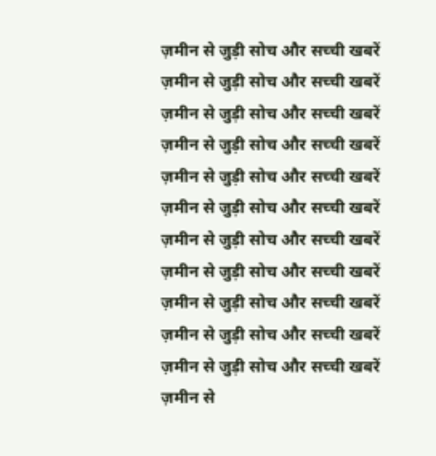ज़मीन से जुड़ी सोच और सच्ची खबरें
ज़मीन से जुड़ी सोच और सच्ची खबरें
ज़मीन से जुड़ी सोच और सच्ची खबरें
ज़मीन से जुड़ी सोच और सच्ची खबरें
ज़मीन से जुड़ी सोच और सच्ची खबरें
ज़मीन से जुड़ी सोच और सच्ची खबरें
ज़मीन से जुड़ी सोच और सच्ची खबरें
ज़मीन से जुड़ी सोच और सच्ची खबरें
ज़मीन से जुड़ी सोच और सच्ची खबरें
ज़मीन से जुड़ी सोच और सच्ची खबरें
ज़मीन से जुड़ी सोच और सच्ची खबरें
ज़मीन से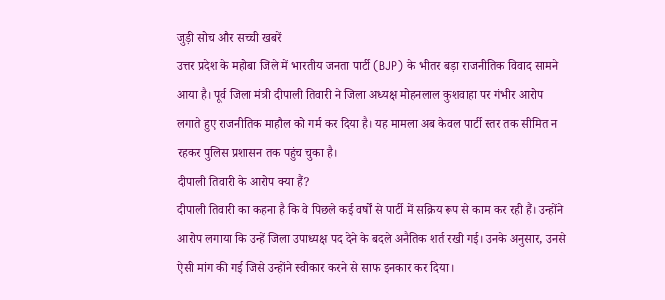जुड़ी सोच और सच्ची खबरें
उत्तर प्रदेश के महोबा जिले में भारतीय जनता पार्टी (BJP) के भीतर बड़ा राजनीतिक विवाद सामने आया है। पूर्व जिला मंत्री दीपाली तिवारी ने जिला अध्यक्ष मोहनलाल कुशवाहा पर गंभीर आरोप लगाते हुए राजनीतिक माहौल को गर्म कर दिया है। यह मामला अब केवल पार्टी स्तर तक सीमित न रहकर पुलिस प्रशासन तक पहुंच चुका है।
दीपाली तिवारी के आरोप क्या हैं?
दीपाली तिवारी का कहना है कि वे पिछले कई वर्षों से पार्टी में सक्रिय रूप से काम कर रही हैं। उन्होंने आरोप लगाया कि उन्हें जिला उपाध्यक्ष पद देने के बदले अनैतिक शर्त रखी गई। उनके अनुसार, उनसे ऐसी मांग की गई जिसे उन्होंने स्वीकार करने से साफ इनकार कर दिया।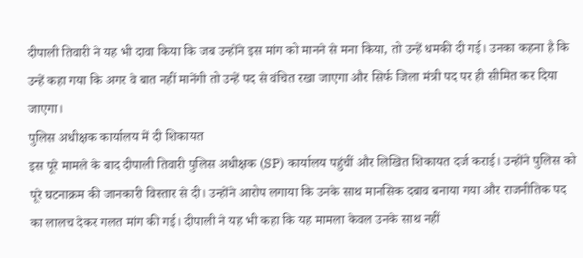दीपाली तिवारी ने यह भी दावा किया कि जब उन्होंने इस मांग को मानने से मना किया, तो उन्हें धमकी दी गई। उनका कहना है कि उन्हें कहा गया कि अगर वे बात नहीं मानेंगी तो उन्हें पद से वंचित रखा जाएगा और सिर्फ जिला मंत्री पद पर ही सीमित कर दिया जाएगा।
पुलिस अधीक्षक कार्यालय में दी शिकायत
इस पूरे मामले के बाद दीपाली तिवारी पुलिस अधीक्षक (SP) कार्यालय पहुंचीं और लिखित शिकायत दर्ज कराई। उन्होंने पुलिस को पूरे घटनाक्रम की जानकारी विस्तार से दी। उन्होंने आरोप लगाया कि उनके साथ मानसिक दबाव बनाया गया और राजनीतिक पद का लालच देकर गलत मांग की गई। दीपाली ने यह भी कहा कि यह मामला केवल उनके साथ नहीं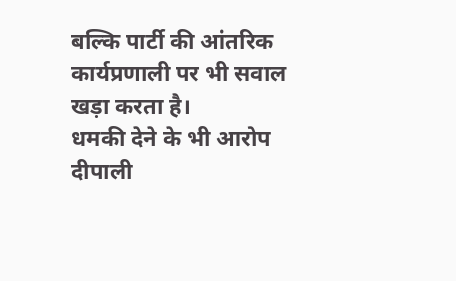बल्कि पार्टी की आंतरिक कार्यप्रणाली पर भी सवाल खड़ा करता है।
धमकी देने के भी आरोप
दीपाली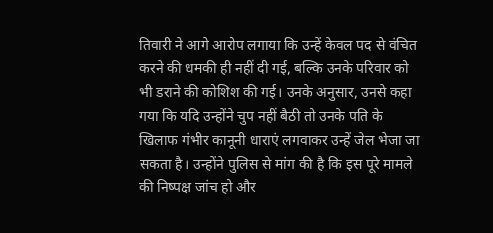तिवारी ने आगे आरोप लगाया कि उन्हें केवल पद से वंचित करने की धमकी ही नहीं दी गई, बल्कि उनके परिवार को भी डराने की कोशिश की गई। उनके अनुसार, उनसे कहा गया कि यदि उन्होंने चुप नहीं बैठी तो उनके पति के खिलाफ गंभीर कानूनी धाराएं लगवाकर उन्हें जेल भेजा जा सकता है। उन्होंने पुलिस से मांग की है कि इस पूरे मामले की निष्पक्ष जांच हो और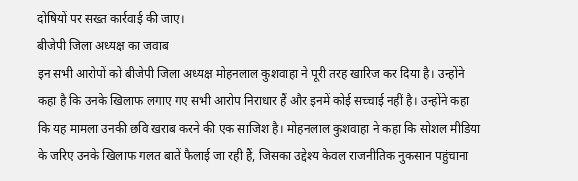दोषियों पर सख्त कार्रवाई की जाए।
बीजेपी जिला अध्यक्ष का जवाब
इन सभी आरोपों को बीजेपी जिला अध्यक्ष मोहनलाल कुशवाहा ने पूरी तरह खारिज कर दिया है। उन्होंने कहा है कि उनके खिलाफ लगाए गए सभी आरोप निराधार हैं और इनमें कोई सच्चाई नहीं है। उन्होंने कहा कि यह मामला उनकी छवि खराब करने की एक साजिश है। मोहनलाल कुशवाहा ने कहा कि सोशल मीडिया के जरिए उनके खिलाफ गलत बातें फैलाई जा रही हैं, जिसका उद्देश्य केवल राजनीतिक नुकसान पहुंचाना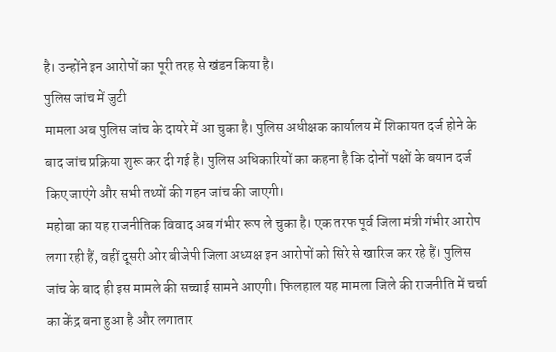है। उन्होंने इन आरोपों का पूरी तरह से खंडन किया है।
पुलिस जांच में जुटी
मामला अब पुलिस जांच के दायरे में आ चुका है। पुलिस अधीक्षक कार्यालय में शिकायत दर्ज होने के बाद जांच प्रक्रिया शुरू कर दी गई है। पुलिस अधिकारियों का कहना है कि दोनों पक्षों के बयान दर्ज किए जाएंगे और सभी तथ्यों की गहन जांच की जाएगी।
महोबा का यह राजनीतिक विवाद अब गंभीर रूप ले चुका है। एक तरफ पूर्व जिला मंत्री गंभीर आरोप लगा रही हैं, वहीं दूसरी ओर बीजेपी जिला अध्यक्ष इन आरोपों को सिरे से खारिज कर रहे हैं। पुलिस जांच के बाद ही इस मामले की सच्चाई सामने आएगी। फिलहाल यह मामला जिले की राजनीति में चर्चा का केंद्र बना हुआ है और लगातार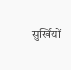सुर्खियों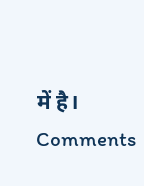में है।
Comments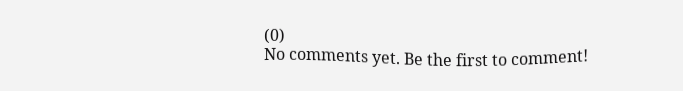(0)
No comments yet. Be the first to comment!